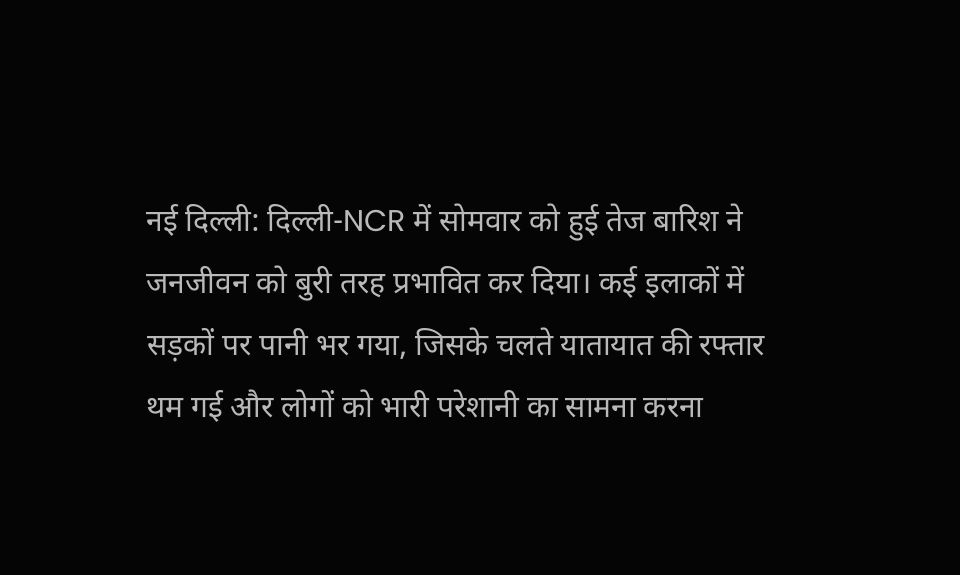नई दिल्ली: दिल्ली-NCR में सोमवार को हुई तेज बारिश ने जनजीवन को बुरी तरह प्रभावित कर दिया। कई इलाकों में सड़कों पर पानी भर गया, जिसके चलते यातायात की रफ्तार थम गई और लोगों को भारी परेशानी का सामना करना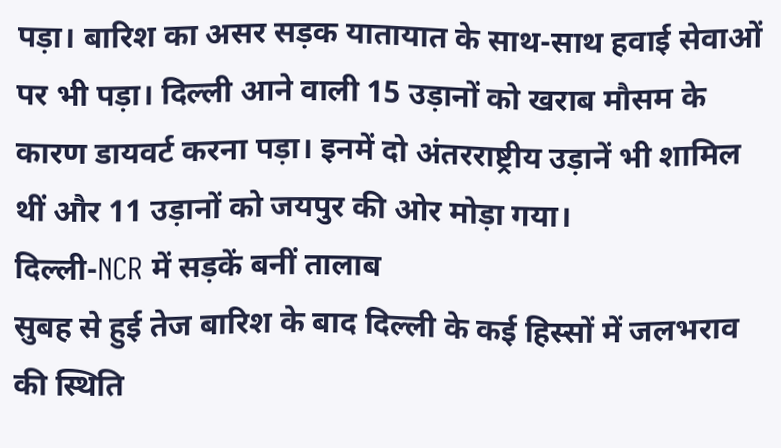पड़ा। बारिश का असर सड़क यातायात के साथ-साथ हवाई सेवाओं पर भी पड़ा। दिल्ली आने वाली 15 उड़ानों को खराब मौसम के कारण डायवर्ट करना पड़ा। इनमें दो अंतरराष्ट्रीय उड़ानें भी शामिल थीं और 11 उड़ानों को जयपुर की ओर मोड़ा गया।
दिल्ली-NCR में सड़कें बनीं तालाब
सुबह से हुई तेज बारिश के बाद दिल्ली के कई हिस्सों में जलभराव की स्थिति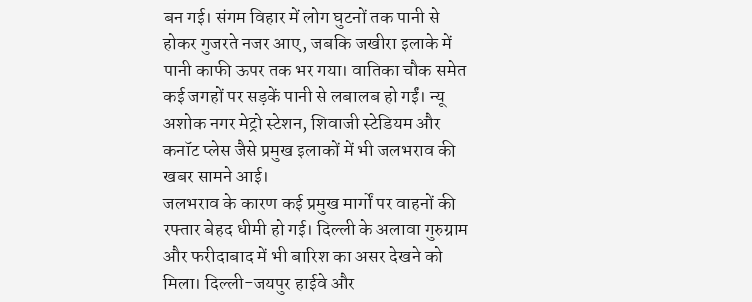बन गई। संगम विहार में लोग घुटनों तक पानी से होकर गुजरते नजर आए, जबकि जखीरा इलाके में पानी काफी ऊपर तक भर गया। वातिका चौक समेत कई जगहों पर सड़कें पानी से लबालब हो गईं। न्यू अशोक नगर मेट्रो स्टेशन, शिवाजी स्टेडियम और कनॉट प्लेस जैसे प्रमुख इलाकों में भी जलभराव की खबर सामने आई।
जलभराव के कारण कई प्रमुख मार्गों पर वाहनों की रफ्तार बेहद धीमी हो गई। दिल्ली के अलावा गुरुग्राम और फरीदाबाद में भी बारिश का असर देखने को मिला। दिल्ली-जयपुर हाईवे और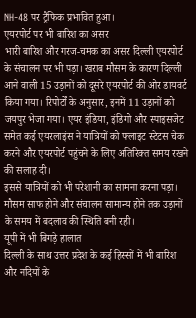NH-48 पर ट्रैफिक प्रभावित हुआ।
एयरपोर्ट पर भी बारिश का असर
भारी बारिश और गरज-चमक का असर दिल्ली एयरपोर्ट के संचालन पर भी पड़ा। खराब मौसम के कारण दिल्ली आने वाली 15 उड़ानों को दूसरे एयरपोर्ट की ओर डायवर्ट किया गया। रिपोर्टों के अनुसार, इनमें 11 उड़ानों को जयपुर भेजा गया। एयर इंडिया, इंडिगो और स्पाइसजेट समेत कई एयरलाइंस ने यात्रियों को फ्लाइट स्टेटस चेक करने और एयरपोर्ट पहुंचने के लिए अतिरिक्त समय रखने की सलाह दी।
इससे यात्रियों को भी परेशानी का सामना करना पड़ा। मौसम साफ होने और संचालन सामान्य होने तक उड़ानों के समय में बदलाव की स्थिति बनी रही।
यूपी में भी बिगड़े हालात
दिल्ली के साथ उत्तर प्रदेश के कई हिस्सों में भी बारिश और नदियों के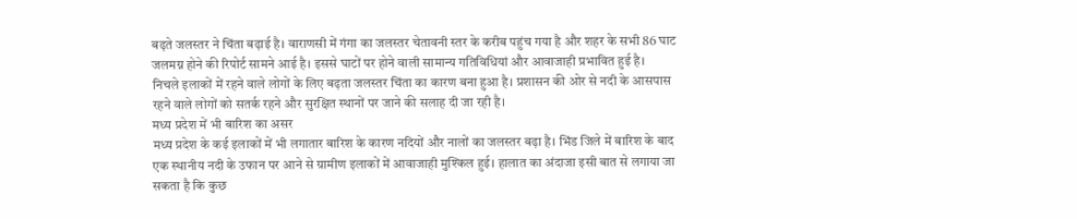बढ़ते जलस्तर ने चिंता बढ़ाई है। वाराणसी में गंगा का जलस्तर चेतावनी स्तर के करीब पहुंच गया है और शहर के सभी 86 घाट जलमग्न होने की रिपोर्ट सामने आई है। इससे घाटों पर होने वाली सामान्य गतिविधियां और आवाजाही प्रभावित हुई है।
निचले इलाकों में रहने वाले लोगों के लिए बढ़ता जलस्तर चिंता का कारण बना हुआ है। प्रशासन की ओर से नदी के आसपास रहने वाले लोगों को सतर्क रहने और सुरक्षित स्थानों पर जाने की सलाह दी जा रही है।
मध्य प्रदेश में भी बारिश का असर
मध्य प्रदेश के कई इलाकों में भी लगातार बारिश के कारण नदियों और नालों का जलस्तर बढ़ा है। भिंड जिले में बारिश के बाद एक स्थानीय नदी के उफान पर आने से ग्रामीण इलाकों में आवाजाही मुश्किल हुई। हालात का अंदाजा इसी बात से लगाया जा सकता है कि कुछ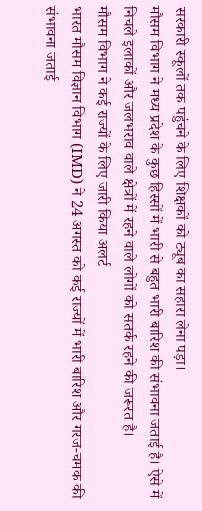सरकारी स्कूलों तक पहुंचने के लिए शिक्षकों को ट्यूब का सहारा लेना पड़ा।
मौसम विभाग ने मध्य प्रदेश के कुछ हिस्सों में भारी से बहुत भारी बारिश की संभावना जताई है। ऐसे में निचले इलाकों और जलभराव वाले क्षेत्रों में रहने वाले लोगों को सतर्क रहने की जरूरत है।
मौसम विभाग ने कई राज्यों के लिए जारी किया अलर्ट
भारत मौसम विज्ञान विभाग (IMD) ने 24 अगस्त को कई राज्यों में भारी बारिश और गरज-चमक की संभावना जताई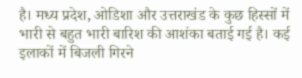है। मध्य प्रदेश, ओडिशा और उत्तराखंड के कुछ हिस्सों में भारी से बहुत भारी बारिश की आशंका बताई गई है। कई इलाकों में बिजली गिरने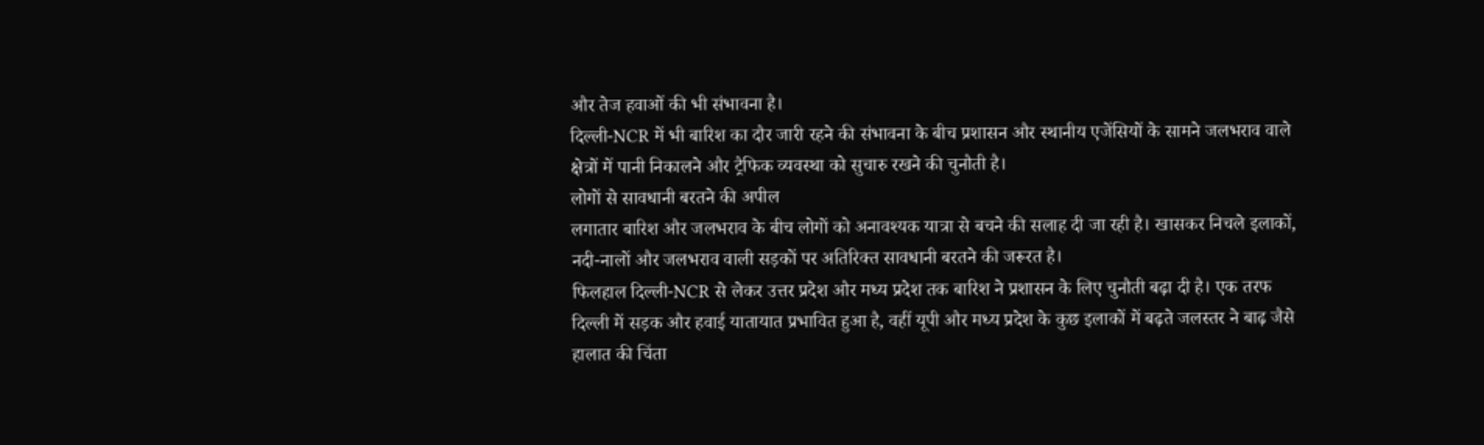और तेज हवाओं की भी संभावना है।
दिल्ली-NCR में भी बारिश का दौर जारी रहने की संभावना के बीच प्रशासन और स्थानीय एजेंसियों के सामने जलभराव वाले क्षेत्रों में पानी निकालने और ट्रैफिक व्यवस्था को सुचारु रखने की चुनौती है।
लोगों से सावधानी बरतने की अपील
लगातार बारिश और जलभराव के बीच लोगों को अनावश्यक यात्रा से बचने की सलाह दी जा रही है। खासकर निचले इलाकों, नदी-नालों और जलभराव वाली सड़कों पर अतिरिक्त सावधानी बरतने की जरूरत है।
फिलहाल दिल्ली-NCR से लेकर उत्तर प्रदेश और मध्य प्रदेश तक बारिश ने प्रशासन के लिए चुनौती बढ़ा दी है। एक तरफ दिल्ली में सड़क और हवाई यातायात प्रभावित हुआ है, वहीं यूपी और मध्य प्रदेश के कुछ इलाकों में बढ़ते जलस्तर ने बाढ़ जैसे हालात की चिंता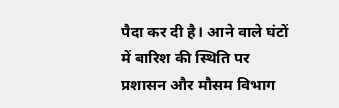पैदा कर दी है। आने वाले घंटों में बारिश की स्थिति पर प्रशासन और मौसम विभाग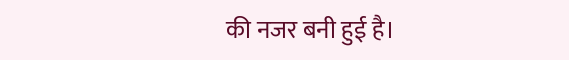की नजर बनी हुई है।